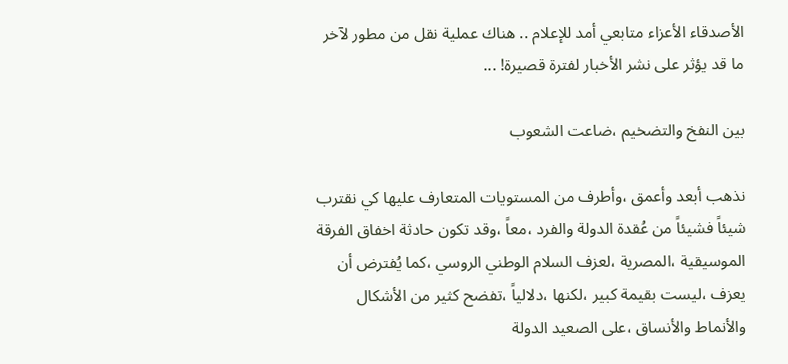الأصدقاء الأعزاء متابعي أمد للإعلام .. هناك عملية نقل من مطور لآخر ما قد يؤثر على نشر الأخبار لفترة قصيرة! ...

بين النفخ والتضخيم ،ضاعت الشعوب

نذهب أبعد وأعمق ،وأطرف من المستويات المتعارف عليها كي نقترب شيئاً فشيئاً من عُقدة الدولة والفرد ،معاً ،وقد تكون حادثة اخفاق الفرقة الموسيقية ،المصرية ،لعزف السلام الوطني الروسي ،كما يُفترض أن يعزف ،ليست بقيمة كبير ،لكنها ،دلالياً ،تفضح كثير من الأشكال والأنماط والأنساق ،على الصعيد الدولة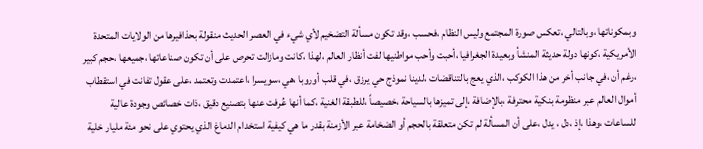وبمكوناتها ،وبالتالي ،تعكس صورة المجتمع وليس النظام ،فحسب ،وقد تكون مسألة التضخيم لأي شيء في العصر الحديث منقولة بحذافيرها من الولايات المتحدة الأمريكية ،كونها دولة حديثة المنشأ وبعيدة الجغرافيا ،أحبت وأحب مواطنيها لفت أنظار العالم ،لهذا ،كانت ومازالت تحرص على أن تكون صناعاتها ،جميعها ،حجم كبير ،رغم أن ،في جانب أخر من هذا الكوكب ،الذي يعج بالتناقضات ،لدينا نموذج حي يرزق ،في قلب أوروبا ،هي ،سويسرا ،اعتمدت وتعتمد ،على عقول تفانت في استقطاب أموال العالم عبر منظومة بنكية محترفة ،بالإضافة ،إلى تميزها بالسياحة ،خصيصاً ،للطبقة الغنية ،كما أنها عُرفت عنها بتصنيع دقيق ،ذات خصائص وجودة عالية للساعات ،وهذا ،إذ ،دل ، يدل ،على أن المسألة لم تكن متعلقة بالحجم أو الضخامة عبر الأزمنة بقدر ما هي كيفية استخدام الدماغ الذي يحتوي على نحو مئة مليار خلية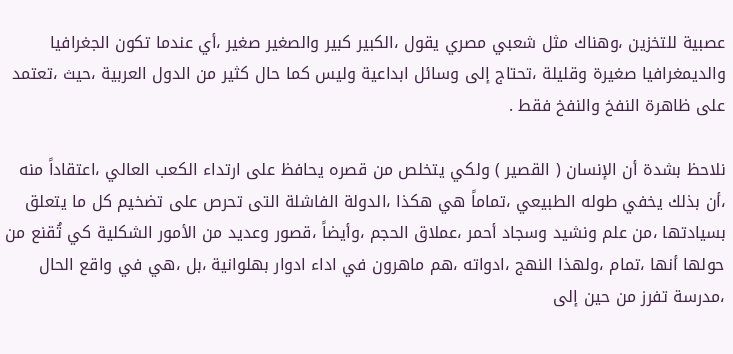عصبية للتخزين ،وهناك مثل شعبي مصري يقول ،الكبير كبير والصغير صغير ،أي عندما تكون الجغرافيا والديمغرافيا صغيرة وقليلة ،تحتاج إلى وسائل ابداعية وليس كما حال كثير من الدول العربية ،حيث ،تعتمد على ظاهرة النفخ والنفخ فقط .

نلاحظ بشدة أن الإنسان ( القصير ) ولكي يتخلص من قصره يحافظ على ارتداء الكعب العالي ،اعتقاداً منه ،أن بذلك يخفي طوله الطبيعي ،تماماً هي هكذا ،الدولة الفاشلة التى تحرص على تضخيم كل ما يتعلق بسيادتها ،من علم ونشيد وسجاد أحمر ،عملاق الحجم ،وأيضاً ،قصور وعديد من الأمور الشكلية كي تُقنع من حولها أنها ،تمام ،ولهذا النهج ،ادواته ،هم ماهرون في اداء ادوار بهلوانية ،بل ،هي في واقع الحال ،مدرسة تفرز من حين إلى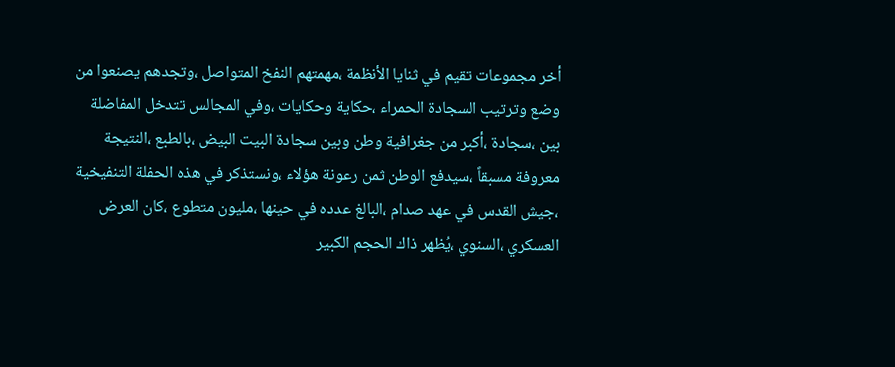أخر مجموعات تقيم في ثنايا الأنظمة ،مهمتهم النفخ المتواصل ،وتجدهم يصنعوا من وضع وترتيب السجادة الحمراء ،حكاية وحكايات ،وفي المجالس تتدخل المفاضلة بين ،سجادة ،أكبر من جغرافية وطن وبين سجادة البيت البيض ،بالطبع ،النتيجة معروفة مسبقاً ،سيدفع الوطن ثمن رعونة هؤلاء ،ونستذكر في هذه الحفلة التنفيخية ،جيش القدس في عهد صدام ،البالغ عدده في حينها ،مليون متطوع ،كان العرض العسكري ،السنوي ،يُظهر ذاك الحجم الكبير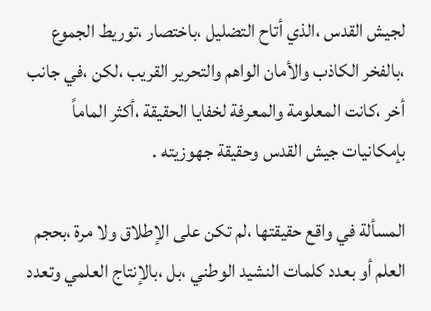لجيش القدس ،الذي أتاح التضليل ،باختصار ،توريط الجموع ،بالفخر الكاذب والأمان الواهم والتحرير القريب ،لكن ،في جانب أخر ،كانت المعلومة والمعرفة لخفايا الحقيقة ،أكثر الماماً بإمكانيات جيش القدس وحقيقة جهوزيته .

المسألة في واقع حقيقتها ،لم تكن على الإطلاق ولا مرة ،بحجم العلم أو بعدد كلمات النشيد الوطني ،بل ،بالإنتاج العلمي وتعدد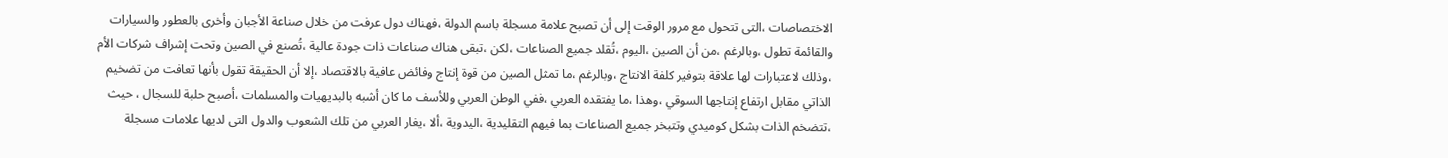الاختصاصات ،التى تتحول مع مرور الوقت إلى أن تصبح علامة مسجلة باسم الدولة ،فهناك دول عرفت من خلال صناعة الأجبان وأخرى بالعطور والسيارات والقائمة تطول ،وبالرغم ،من أن الصين ،اليوم ،تُقلد جميع الصناعات ،لكن ،تبقى هناك صناعات ذات جودة عالية ،تُصنع في الصين وتحت إشراف شركات الأم ،وذلك لاعتبارات لها علاقة بتوفير كلفة الانتاج ،وبالرغم ،ما تمثل الصين من قوة إنتاج وفائض عافية بالاقتصاد ،إلا أن الحقيقة تقول بأنها تعافت من تضخيم الذاتي مقابل ارتفاع إنتاجها السوقي ،وهذا ،ما يفتقده العربي ،ففي الوطن العربي وللأسف ما كان أشبه بالبديهيات والمسلمات ،أصبح حلبة للسجال ، حيث ،تتضخم الذات بشكل كوميدي وتتبخر جميع الصناعات بما فيهم التقليدية ،اليدوية ،ألا ،يغار العربي من تلك الشعوب والدول التى لديها علامات مسجلة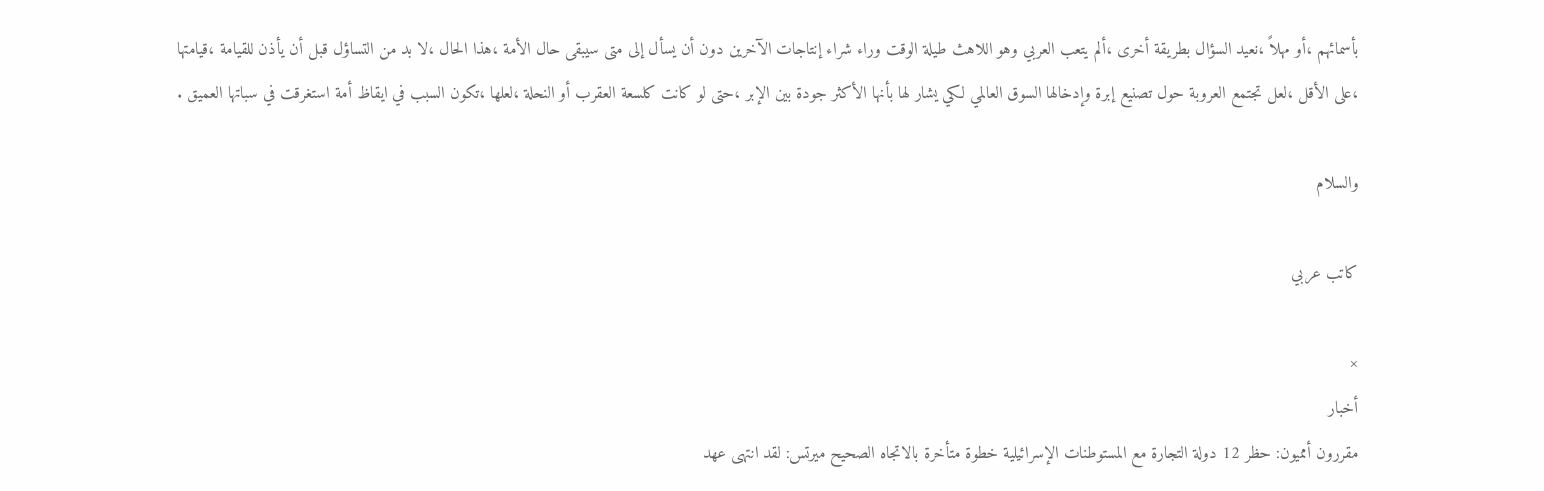بأسمائهم ،أو مهلاً ،نعيد السؤال بطريقة أخرى ،ألم يتعب العربي وهو اللاهث طيلة الوقت وراء شراء إنتاجات الآخرين دون أن يسأل إلى متى سيبقى حال الأمة ،هذا الحال ،لا بد من التساؤل قبل أن يأذن للقيامة ،قيامتها ،على الأقل ،لعل تجتمع العروبة حول تصنيع إبرة وإدخالها السوق العالمي لكي يشار لها بأنها الأكثر جودة بين الإبر ،حتى لو كانت كلسعة العقرب أو النحلة ،لعلها ،تكون السبب في ايقاظ أمة استغرقت في سباتها العميق .

والسلام

كاتب عربي

×
أخبار
مقررون أمميون: حظر 12 دولة التجارة مع المستوطنات الإسرائيلية خطوة متأخرة بالاتجاه الصحيح ميرتس: لقد انتهى عهد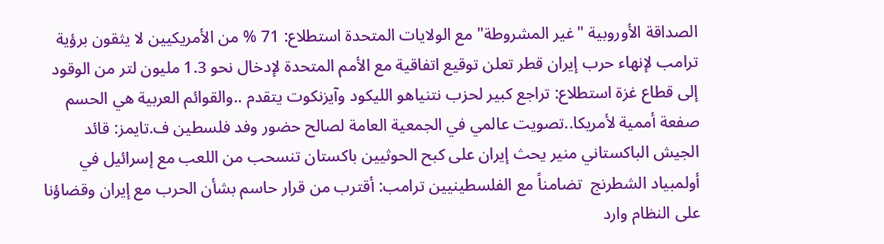الصداقة الأوروبية "غير المشروطة" مع الولايات المتحدة استطلاع: 71 % من الأمريكيين لا يثقون برؤية ترامب لإنهاء حرب إيران قطر تعلن توقيع اتفاقية مع الأمم المتحدة لإدخال نحو 1.3 مليون لتر من الوقود إلى قطاع غزة استطلاع: تراجع كبير لحزب نتنياهو الليكود وآيزنكوت يتقدم ..والقوائم العربية هي الحسم صفعة أممية لأمريكا..تصويت عالمي في الجمعية العامة لصالح حضور وفد فلسطين ف.تايمز: قائد الجيش الباكستاني منير يحث إيران على كبح الحوثيين باكستان تنسحب من اللعب مع إسرائيل في أولمبياد الشطرنج  تضامناً مع الفلسطينيين ترامب: أقترب من قرار حاسم بشأن الحرب مع إيران وقضاؤنا على النظام وارد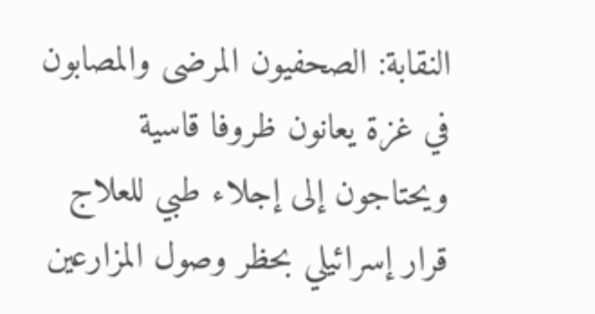النقابة: الصحفيون المرضى والمصابون في غزة يعانون ظروفا قاسية ويحتاجون إلى إجلاء طبي للعلاج قرار إسرائيلي بحظر وصول المزارعين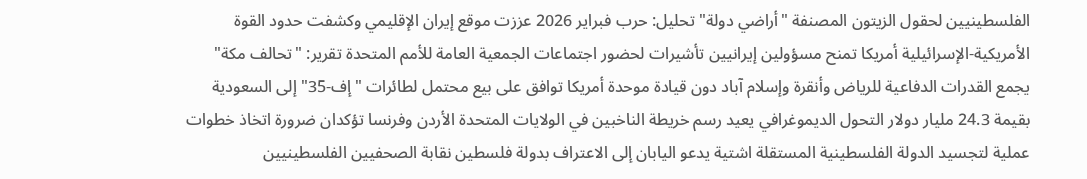الفلسطينيين لحقول الزيتون المصنفة "أراضي دولة" تحليل: حرب فبراير 2026 عززت موقع إيران الإقليمي وكشفت حدود القوة الأمريكية-الإسرائيلية أمريكا تمنح مسؤولين إيرانيين تأشيرات لحضور اجتماعات الجمعية العامة للأمم المتحدة تقرير: "تحالف مكة" يجمع القدرات الدفاعية للرياض وأنقرة وإسلام آباد دون قيادة موحدة أمريكا توافق على بيع محتمل لطائرات "إف-35" إلى السعودية بقيمة 24.3 مليار دولار التحول الديموغرافي يعيد رسم خريطة الناخبين في الولايات المتحدة الأردن وفرنسا تؤكدان ضرورة اتخاذ خطوات عملية لتجسيد الدولة الفلسطينية المستقلة اشتية يدعو اليابان إلى الاعتراف بدولة فلسطين نقابة الصحفيين الفلسطينيين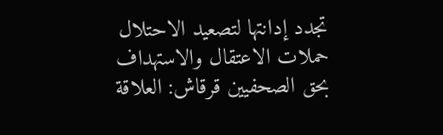تجدد إدانتها لتصعيد الاحتلال حملات الاعتقال والاستهداف بحق الصحفيين قرقاش: العلاقة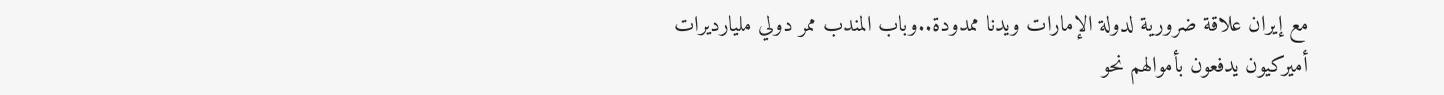مع إيران علاقة ضرورية لدولة الإمارات ويدنا ممدودة..وباب المندب ممر دولي مليارديرات أميركيون يدفعون بأموالهم نحو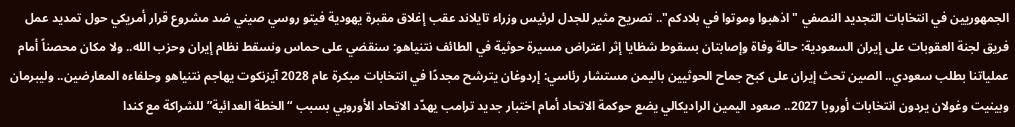الجمهوريين في انتخابات التجديد النصفي "اذهبوا وموتوا في بلادكم".. تصريح مثير للجدل لرئيس وزراء تايلاند عقب إغلاق مقبرة يهودية فيتو روسي صيني ضد مشروع قرار أمريكي حول تمديد عمل فريق لجنة العقوبات على إيران السعودية: حالة وفاة وإصابتان بسقوط شظايا إثر اعتراض مسيرة حوثية في الطائف نتنياهو: سنقضي على حماس ونسقط نظام إيران وحزب الله.. ولا مكان محصناً أمام عملياتنا بطلب سعودي.. الصين تحث إيران على كبح جماح الحوثيين باليمن مستشار رئاسي: إردوغان يترشح مجددًا في انتخابات مبكرة عام 2028 آيزنكوت يهاجم نتنياهو وحلفاءه المعارضين.. وليبرمان وبينيت وغولان يردون انتخابات أوروبا 2027.. صعود اليمين الراديكالي يضع حوكمة الاتحاد أمام اختبار جديد ترامب يهدّد الاتحاد الأوروبي بسبب “الخطة العدائية” للشراكة مع كندا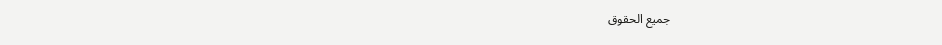جميع الحقوق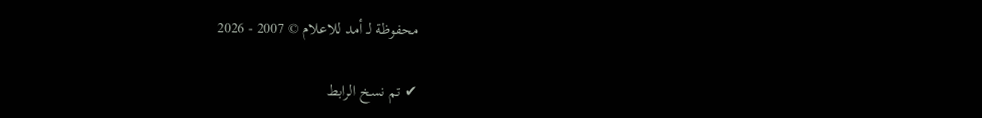محفوظة لـ أمد للاعلام © 2007 - 2026

✔ تم نسخ الرابط